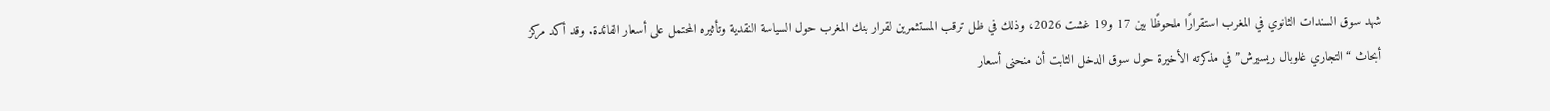شهد سوق السندات الثانوي في المغرب استقرارًا ملحوظًا بين 17 و19 غشت 2026، وذلك في ظل ترقب المستثمرين لقرار بنك المغرب حول السياسة النقدية وتأثيره المحتمل على أسعار الفائدة. وقد أكد مركز أبحاث “التجاري غلوبال ريسيرش” في مذكرته الأخيرة حول سوق الدخل الثابت أن منحنى أسعار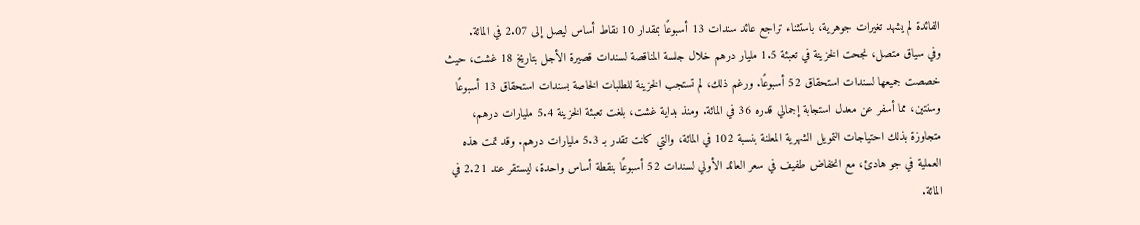الفائدة لم يشهد تغيرات جوهرية، باستثناء تراجع عائد سندات 13 أسبوعًا بمقدار 10 نقاط أساس ليصل إلى 2.07 في المائة.
وفي سياق متصل، نجحت الخزينة في تعبئة 1.5 مليار درهم خلال جلسة المناقصة لسندات قصيرة الأجل بتاريخ 18 غشت، حيث خصصت جميعها لسندات استحقاق 52 أسبوعًا. ورغم ذلك، لم تستجب الخزينة للطلبات الخاصة بسندات استحقاق 13 أسبوعًا وسنتين، مما أسفر عن معدل استجابة إجمالي قدره 36 في المائة. ومنذ بداية غشت، بلغت تعبئة الخزينة 5.4 مليارات درهم، متجاوزة بذلك احتياجات التمويل الشهرية المعلنة بنسبة 102 في المائة، والتي كانت تقدر بـ 5.3 مليارات درهم. وقد تمت هذه العملية في جو هادئ، مع انخفاض طفيف في سعر العائد الأولي لسندات 52 أسبوعًا بنقطة أساس واحدة، ليستقر عند 2.21 في المائة.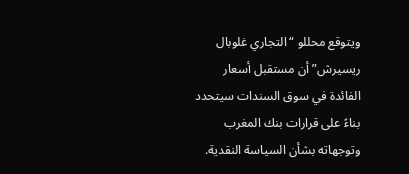ويتوقع محللو “التجاري غلوبال ريسيرش” أن مستقبل أسعار الفائدة في سوق السندات سيتحدد بناءً على قرارات بنك المغرب وتوجهاته بشأن السياسة النقدية.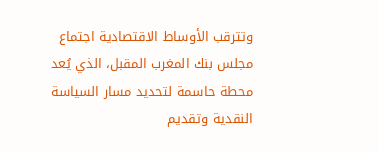وتترقب الأوساط الاقتصادية اجتماع مجلس بنك المغرب المقبل، الذي يُعد محطة حاسمة لتحديد مسار السياسة النقدية وتقديم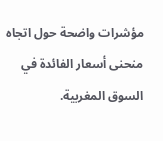مؤشرات واضحة حول اتجاه منحنى أسعار الفائدة في السوق المغربية.